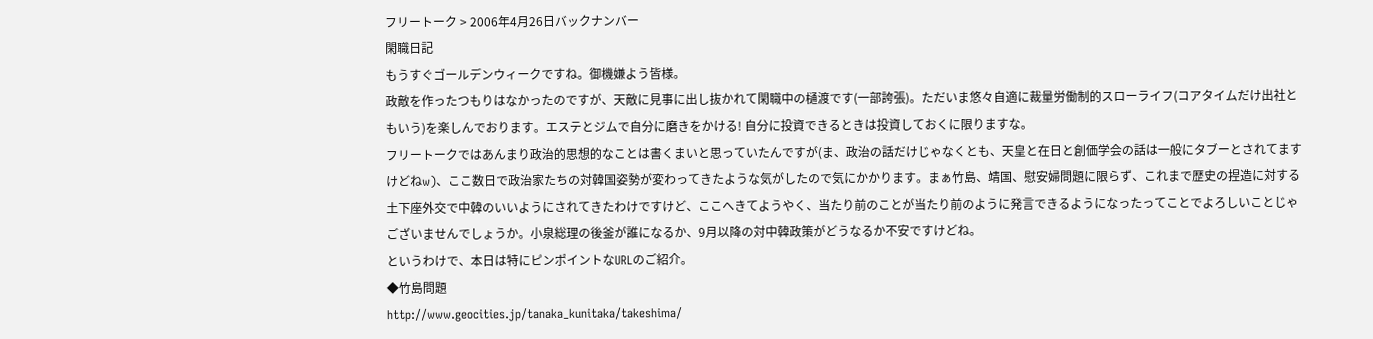フリートーク > 2006年4月26日バックナンバー
閑職日記
もうすぐゴールデンウィークですね。御機嫌よう皆様。
政敵を作ったつもりはなかったのですが、天敵に見事に出し抜かれて閑職中の樋渡です(一部誇張)。ただいま悠々自適に裁量労働制的スローライフ(コアタイムだけ出社ともいう)を楽しんでおります。エステとジムで自分に磨きをかける! 自分に投資できるときは投資しておくに限りますな。
フリートークではあんまり政治的思想的なことは書くまいと思っていたんですが(ま、政治の話だけじゃなくとも、天皇と在日と創価学会の話は一般にタブーとされてますけどねw)、ここ数日で政治家たちの対韓国姿勢が変わってきたような気がしたので気にかかります。まぁ竹島、靖国、慰安婦問題に限らず、これまで歴史の捏造に対する土下座外交で中韓のいいようにされてきたわけですけど、ここへきてようやく、当たり前のことが当たり前のように発言できるようになったってことでよろしいことじゃございませんでしょうか。小泉総理の後釜が誰になるか、9月以降の対中韓政策がどうなるか不安ですけどね。
というわけで、本日は特にピンポイントなURLのご紹介。
◆竹島問題
http://www.geocities.jp/tanaka_kunitaka/takeshima/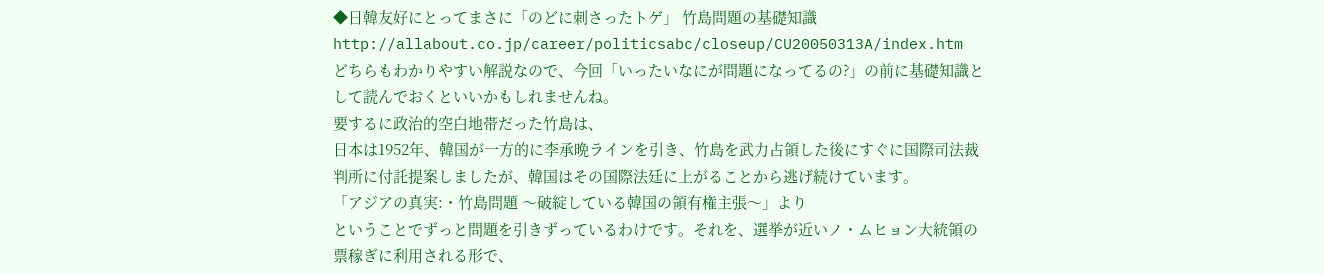◆日韓友好にとってまさに「のどに刺さったトゲ」 竹島問題の基礎知識
http://allabout.co.jp/career/politicsabc/closeup/CU20050313A/index.htm
どちらもわかりやすい解説なので、今回「いったいなにが問題になってるの?」の前に基礎知識として読んでおくといいかもしれませんね。
要するに政治的空白地帯だった竹島は、
日本は1952年、韓国が一方的に李承晩ラインを引き、竹島を武力占領した後にすぐに国際司法裁判所に付託提案しましたが、韓国はその国際法廷に上がることから逃げ続けています。
「アジアの真実:・竹島問題 〜破綻している韓国の領有権主張〜」より
ということでずっと問題を引きずっているわけです。それを、選挙が近いノ・ムヒョン大統領の票稼ぎに利用される形で、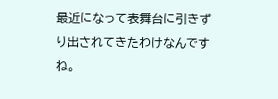最近になって表舞台に引きずり出されてきたわけなんですね。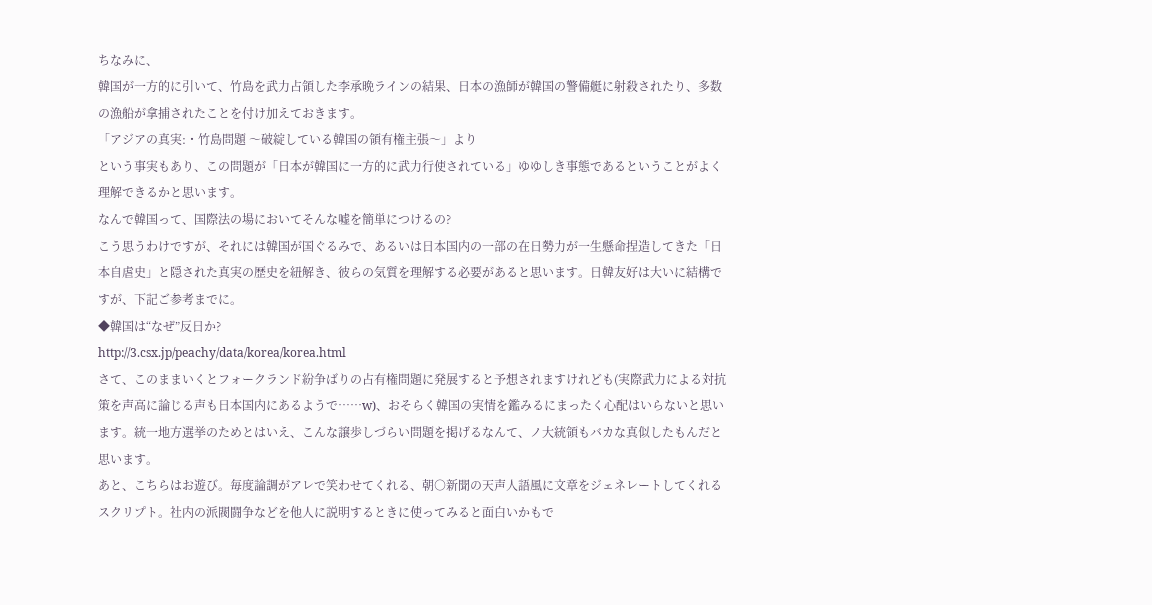ちなみに、
韓国が一方的に引いて、竹島を武力占領した李承晩ラインの結果、日本の漁師が韓国の警備艇に射殺されたり、多数の漁船が拿捕されたことを付け加えておきます。
「アジアの真実:・竹島問題 〜破綻している韓国の領有権主張〜」より
という事実もあり、この問題が「日本が韓国に一方的に武力行使されている」ゆゆしき事態であるということがよく理解できるかと思います。
なんで韓国って、国際法の場においてそんな嘘を簡単につけるの?
こう思うわけですが、それには韓国が国ぐるみで、あるいは日本国内の一部の在日勢力が一生懸命捏造してきた「日本自虐史」と隠された真実の歴史を紐解き、彼らの気質を理解する必要があると思います。日韓友好は大いに結構ですが、下記ご参考までに。
◆韓国は“なぜ”反日か?
http://3.csx.jp/peachy/data/korea/korea.html
さて、このままいくとフォークランド紛争ばりの占有権問題に発展すると予想されますけれども(実際武力による対抗策を声高に論じる声も日本国内にあるようで……w)、おそらく韓国の実情を鑑みるにまったく心配はいらないと思います。統一地方選挙のためとはいえ、こんな譲歩しづらい問題を掲げるなんて、ノ大統領もバカな真似したもんだと思います。
あと、こちらはお遊び。毎度論調がアレで笑わせてくれる、朝○新聞の天声人語風に文章をジェネレートしてくれるスクリプト。社内の派閥闘争などを他人に説明するときに使ってみると面白いかもで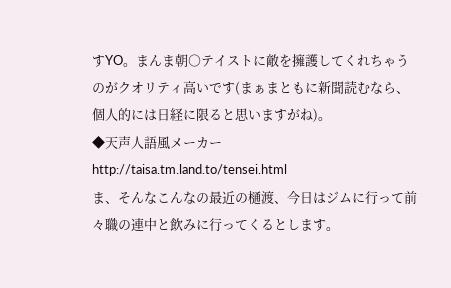すYO。まんま朝○テイストに敵を擁護してくれちゃうのがクオリティ高いです(まぁまともに新聞読むなら、個人的には日経に限ると思いますがね)。
◆天声人語風メーカー
http://taisa.tm.land.to/tensei.html
ま、そんなこんなの最近の樋渡、今日はジムに行って前々職の連中と飲みに行ってくるとします。